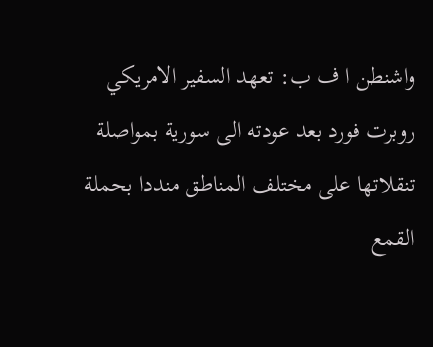واشنطن ا ف ب: تعهد السفير الامريكي روبرت فورد بعد عودته الى سورية بمواصلة تنقلاتها على مختلف المناطق منددا بحملة القمع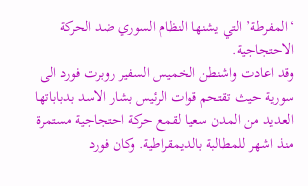‘المفرطة’ التي يشنها النظام السوري ضد الحركة الاحتجاجية.
وقد اعادت واشنطن الخميس السفير روبرت فورد الى سورية حيث تقتحم قوات الرئيس بشار الاسد بدباباتها العديد من المدن سعيا لقمع حركة احتجاجية مستمرة منذ اشهر للمطالبة بالديمقراطية. وكان فورد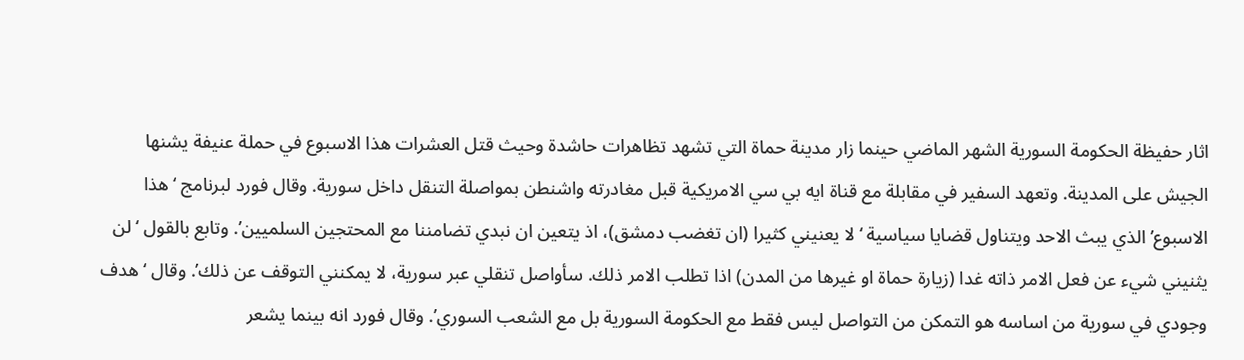اثار حفيظة الحكومة السورية الشهر الماضي حينما زار مدينة حماة التي تشهد تظاهرات حاشدة وحيث قتل العشرات هذا الاسبوع في حملة عنيفة يشنها الجيش على المدينة. وتعهد السفير في مقابلة مع قناة ايه بي سي الامريكية قبل مغادرته واشنطن بمواصلة التنقل داخل سورية. وقال فورد لبرنامج ‘هذا الاسبوع’ الذي يبث الاحد ويتناول قضايا سياسية ‘لا يعنيني كثيرا (ان تغضب دمشق)، اذ يتعين ان نبدي تضامننا مع المحتجين السلميين’. وتابع بالقول ‘لن يثنيني شيء عن فعل الامر ذاته غدا (زيارة حماة او غيرها من المدن) اذا تطلب الامر ذلك. سأواصل تنقلي عبر سورية، لا يمكنني التوقف عن ذلك’. وقال ‘هدف وجودي في سورية من اساسه هو التمكن من التواصل ليس فقط مع الحكومة السورية بل مع الشعب السوري’. وقال فورد انه بينما يشعر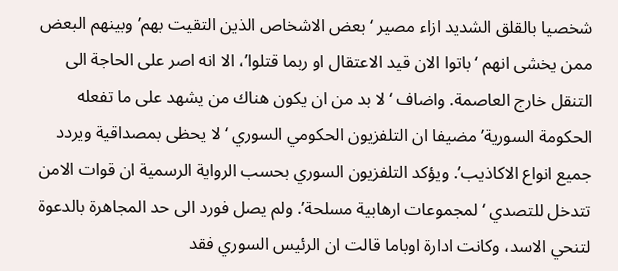شخصيا بالقلق الشديد ازاء مصير ‘بعض الاشخاص الذين التقيت بهم’ وبينهم البعض ممن يخشى انهم ‘باتوا الان قيد الاعتقال او ربما قتلوا’، الا انه اصر على الحاجة الى التنقل خارج العاصمة. واضاف ‘لا بد من ان يكون هناك من يشهد على ما تفعله الحكومة السورية’ مضيفا ان التلفزيون الحكومي السوري ‘لا يحظى بمصداقية ويردد جميع انواع الاكاذيب’. ويؤكد التلفزيون السوري بحسب الرواية الرسمية ان قوات الامن تتدخل للتصدي ‘لمجموعات ارهابية مسلحة’. ولم يصل فورد الى حد المجاهرة بالدعوة لتنحي الاسد، وكانت ادارة اوباما قالت ان الرئيس السوري فقد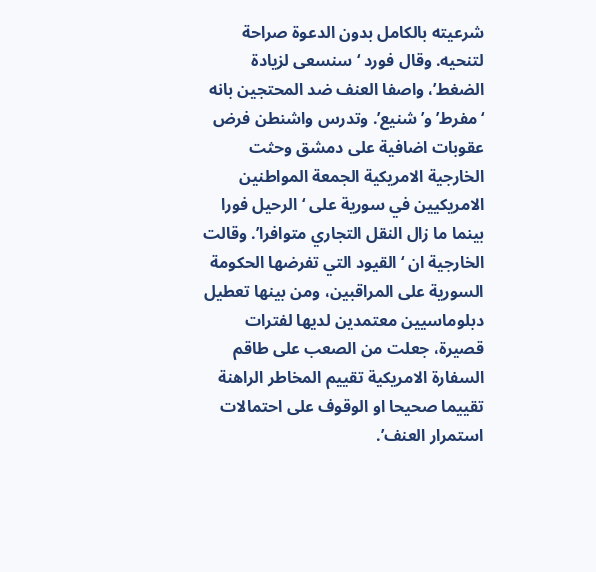شرعيته بالكامل بدون الدعوة صراحة لتنحيه. وقال فورد ‘سنسعى لزيادة الضغط’، واصفا العنف ضد المحتجين بانه ‘مفرط’ و’شنيع’. وتدرس واشنطن فرض عقوبات اضافية على دمشق وحثت الخارجية الامريكية الجمعة المواطنين الامريكيين في سورية على ‘الرحيل فورا بينما ما زال النقل التجاري متوافرا’. وقالت الخارجية ان ‘القيود التي تفرضها الحكومة السورية على المراقبين، ومن بينها تعطيل دبلوماسيين معتمدين لديها لفترات قصيرة، جعلت من الصعب على طاقم السفارة الامريكية تقييم المخاطر الراهنة تقييما صحيحا او الوقوف على احتمالات استمرار العنف’.